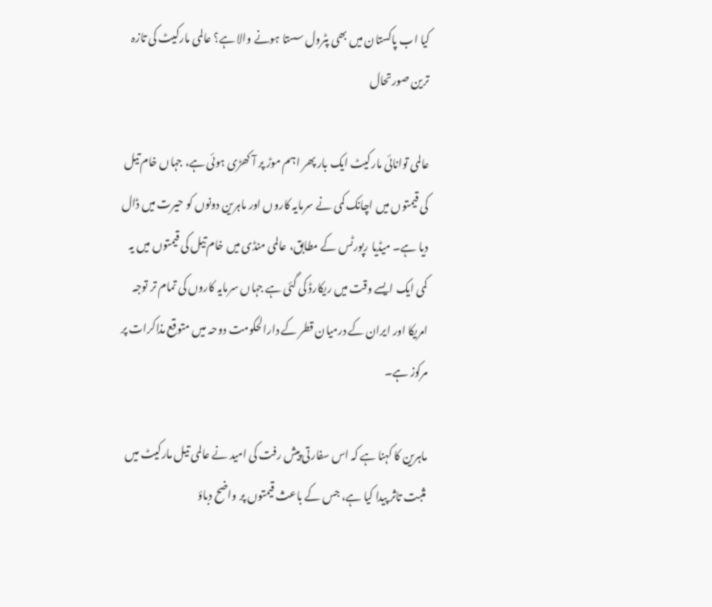کیا اب پاکستان میں بھی پٹرول سستا ہونے والا ہے؟ عالمی مارکیٹ کی تازہ ترین صورتحال

عالمی توانائی مارکیٹ ایک بار پھر اہم موڑ پر آ کھڑی ہوئی ہے، جہاں خام تیل کی قیمتوں میں اچانک کمی نے سرمایہ کاروں اور ماہرین دونوں کو حیرت میں ڈال دیا ہے۔ میڈیا رپورٹس کے مطابق، عالمی منڈی میں خام تیل کی قیمتوں میں یہ کمی ایک ایسے وقت میں ریکارڈ کی گئی ہے جہاں سرمایہ کاروں کی تمام تر توجہ امریکا اور ایران کے درمیان قطر کے دارالحکومت دوحہ میں متوقع مذاکرات پر مرکوز ہے۔

ماہرین کا کہنا ہے کہ اس سفارتی پیش رفت کی امید نے عالمی تیل مارکیٹ میں مثبت تاثر پیدا کیا ہے، جس کے باعث قیمتوں پر واضح دباؤ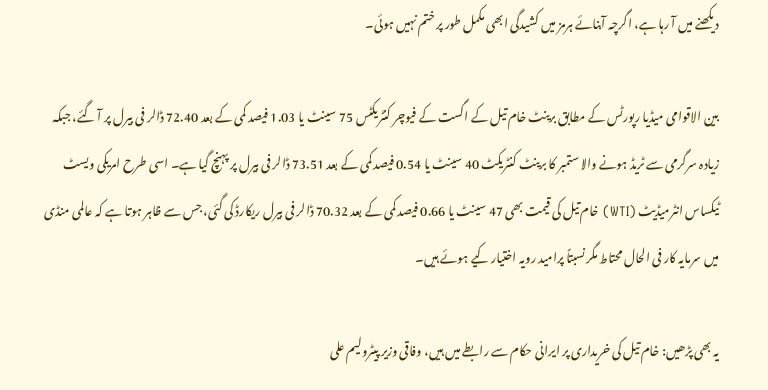دیکھنے میں آ رہا ہے، اگرچہ آبنائے ہرمز میں کشیدگی ابھی مکمل طور پر ختم نہیں ہوئی۔

بین الاقوامی میڈیا رپورٹس کے مطابق برینٹ خام تیل کے اگست کے فیوچر کنٹریکٹس 75 سینٹ یا 1.03 فیصد کمی کے بعد 72.40 ڈالر فی بیرل پر آ گئے، جبکہ زیادہ سرگرمی سے ٹریڈ ہونے والا ستمبر کا برینٹ کنٹریکٹ 40 سینٹ یا 0.54 فیصد کمی کے بعد 73.51 ڈالر فی بیرل پر پہنچ گیا ہے۔ اسی طرح امریکی ویسٹ ٹیکساس انٹرمیڈیٹ (WTI) خام تیل کی قیمت بھی 47 سینٹ یا 0.66 فیصد کمی کے بعد 70.32 ڈالر فی بیرل ریکارڈ کی گئی، جس سے ظاہر ہوتا ہے کہ عالمی منڈی میں سرمایہ کار فی الحال محتاط مگر نسبتاً پرامید رویہ اختیار کیے ہوئے ہیں۔

یہ بھی پڑھیں: خام تیل کی خریداری پر ایرانی حکام سے رابطے میں ہیں، وفاقی وزیر پیٹرولیم علی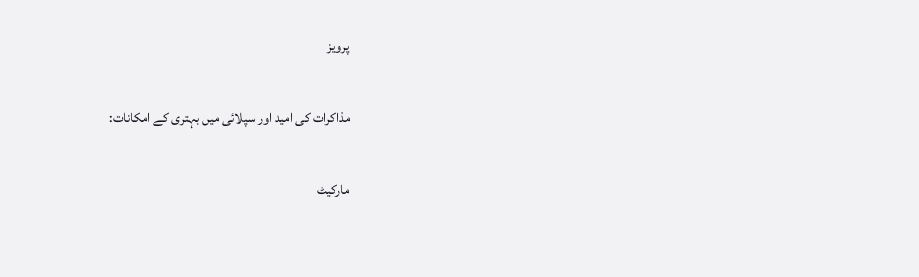پرویز

مذاکرات کی امید اور سپلائی میں بہتری کے امکانات:

مارکیٹ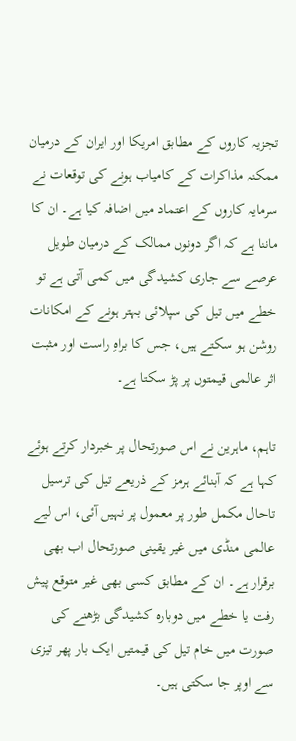تجزیہ کاروں کے مطابق امریکا اور ایران کے درمیان ممکنہ مذاکرات کے کامیاب ہونے کی توقعات نے سرمایہ کاروں کے اعتماد میں اضافہ کیا ہے۔ ان کا ماننا ہے کہ اگر دونوں ممالک کے درمیان طویل عرصے سے جاری کشیدگی میں کمی آتی ہے تو خطے میں تیل کی سپلائی بہتر ہونے کے امکانات روشن ہو سکتے ہیں، جس کا براہِ راست اور مثبت اثر عالمی قیمتوں پر پڑ سکتا ہے۔

تاہم، ماہرین نے اس صورتحال پر خبردار کرتے ہوئے کہا ہے کہ آبنائے ہرمز کے ذریعے تیل کی ترسیل تاحال مکمل طور پر معمول پر نہیں آئی، اس لیے عالمی منڈی میں غیر یقینی صورتحال اب بھی برقرار ہے۔ ان کے مطابق کسی بھی غیر متوقع پیش رفت یا خطے میں دوبارہ کشیدگی بڑھنے کی صورت میں خام تیل کی قیمتیں ایک بار پھر تیزی سے اوپر جا سکتی ہیں۔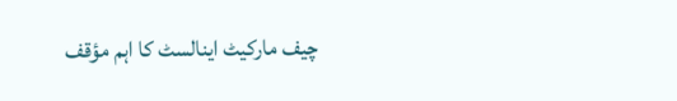چیف مارکیٹ اینالسٹ کا اہم مؤقف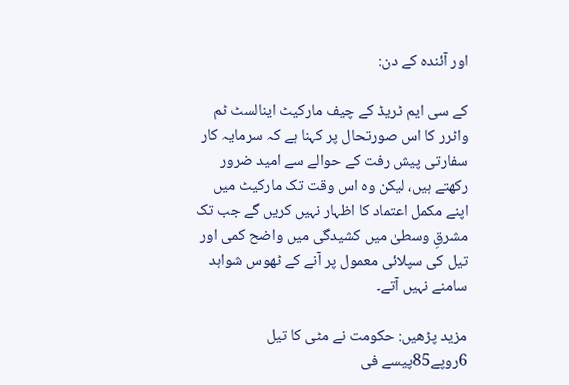اور آئندہ کے دن:

کے سی ایم ٹریڈ کے چیف مارکیٹ اینالسٹ ٹم واٹرر کا اس صورتحال پر کہنا ہے کہ سرمایہ کار سفارتی پیش رفت کے حوالے سے امید ضرور رکھتے ہیں، لیکن وہ اس وقت تک مارکیٹ میں اپنے مکمل اعتماد کا اظہار نہیں کریں گے جب تک مشرقِ وسطیٰ میں کشیدگی میں واضح کمی اور تیل کی سپلائی معمول پر آنے کے ٹھوس شواہد سامنے نہیں آتے۔

مزید پڑھیں: حکومت نے مٹی کا تیل 6روپے85پیسے فی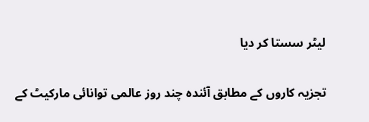لیٹر سستا کر دیا

تجزیہ کاروں کے مطابق آئندہ چند روز عالمی توانائی مارکیٹ کے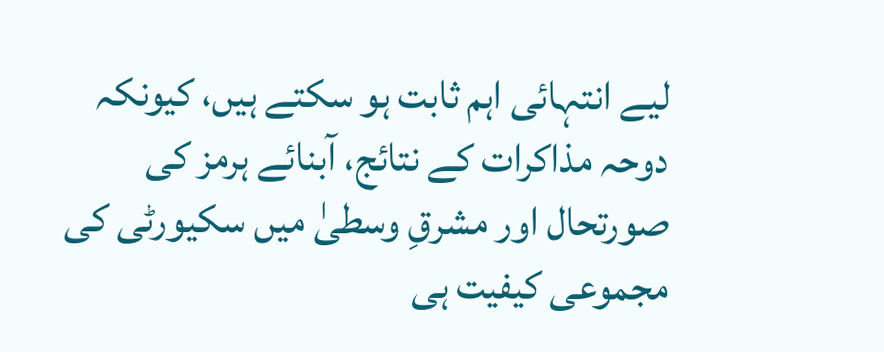لیے انتہائی اہم ثابت ہو سکتے ہیں، کیونکہ دوحہ مذاکرات کے نتائج، آبنائے ہرمز کی صورتحال اور مشرقِ وسطیٰ میں سکیورٹی کی مجموعی کیفیت ہی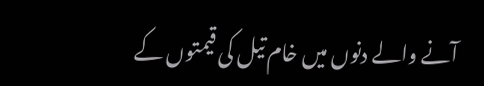آنے والے دنوں میں خام تیل کی قیمتوں کے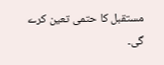مستقبل کا حتمی تعین کرے گی۔